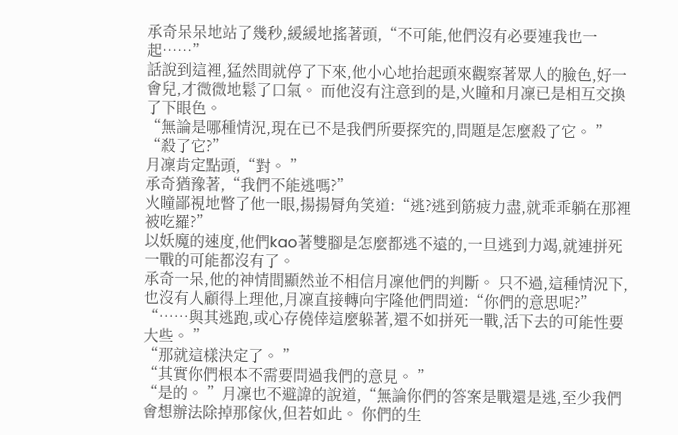承奇呆呆地站了幾秒,緩緩地搖著頭,“不可能,他們沒有必要連我也一起……”
話說到這裡,猛然間就停了下來,他小心地抬起頭來觀察著眾人的臉色,好一會兒,才微微地鬆了口氣。 而他沒有注意到的是,火瞳和月凜已是相互交換了下眼色。
“無論是哪種情況,現在已不是我們所要探究的,問題是怎麼殺了它。 ”
“殺了它?”
月凜肯定點頭,“對。 ”
承奇猶豫著,“我們不能逃嗎?”
火瞳鄙視地瞥了他一眼,揚揚脣角笑道:“逃?逃到筋疲力盡,就乖乖躺在那裡被吃羅?”
以妖魔的速度,他們kao著雙腳是怎麼都逃不遠的,一旦逃到力竭,就連拼死一戰的可能都沒有了。
承奇一呆,他的神情間顯然並不相信月凜他們的判斷。 只不過,這種情況下,也沒有人顧得上理他,月凜直接轉向宇隆他們問道:“你們的意思呢?”
“……與其逃跑,或心存僥倖這麼躲著,還不如拼死一戰,活下去的可能性要大些。 ”
“那就這樣決定了。 ”
“其實你們根本不需要問過我們的意見。 ”
“是的。 ”月凜也不避諱的說道,“無論你們的答案是戰還是逃,至少我們會想辦法除掉那傢伙,但若如此。 你們的生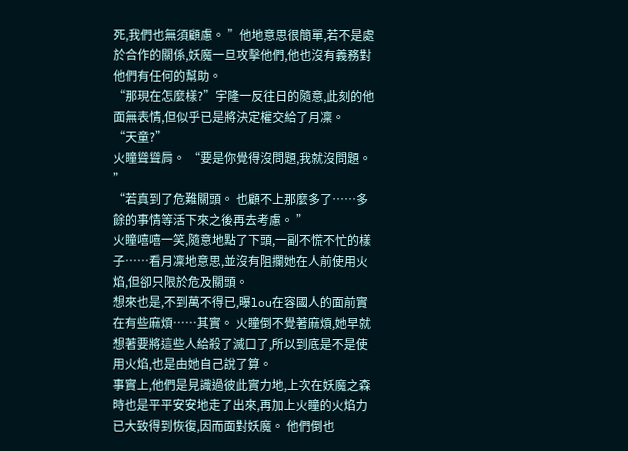死,我們也無須顧慮。 ”他地意思很簡單,若不是處於合作的關係,妖魔一旦攻擊他們,他也沒有義務對他們有任何的幫助。
“那現在怎麼樣?”宇隆一反往日的隨意,此刻的他面無表情,但似乎已是將決定權交給了月凜。
“天童?”
火瞳聳聳肩。 “要是你覺得沒問題,我就沒問題。 ”
“若真到了危難關頭。 也顧不上那麼多了……多餘的事情等活下來之後再去考慮。 ”
火瞳嘻嘻一笑,隨意地點了下頭,一副不慌不忙的樣子……看月凜地意思,並沒有阻攔她在人前使用火焰,但卻只限於危及關頭。
想來也是,不到萬不得已,曝lou在容國人的面前實在有些麻煩……其實。 火瞳倒不覺著麻煩,她早就想著要將這些人給殺了滅口了,所以到底是不是使用火焰,也是由她自己說了算。
事實上,他們是見識過彼此實力地,上次在妖魔之森時也是平平安安地走了出來,再加上火瞳的火焰力已大致得到恢復,因而面對妖魔。 他們倒也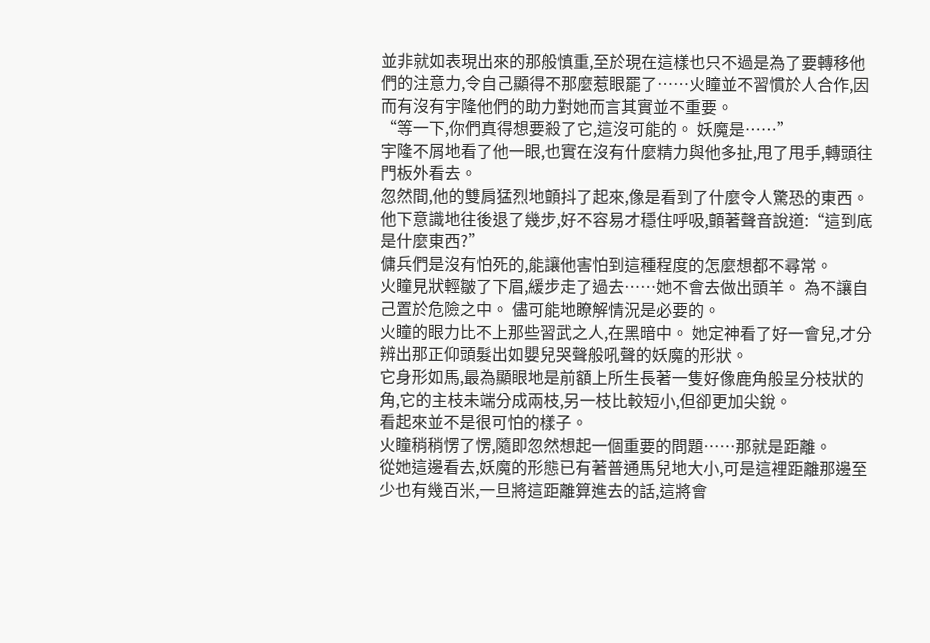並非就如表現出來的那般慎重,至於現在這樣也只不過是為了要轉移他們的注意力,令自己顯得不那麼惹眼罷了……火瞳並不習慣於人合作,因而有沒有宇隆他們的助力對她而言其實並不重要。
“等一下,你們真得想要殺了它,這沒可能的。 妖魔是……”
宇隆不屑地看了他一眼,也實在沒有什麼精力與他多扯,甩了甩手,轉頭往門板外看去。
忽然間,他的雙肩猛烈地顫抖了起來,像是看到了什麼令人驚恐的東西。
他下意識地往後退了幾步,好不容易才穩住呼吸,顫著聲音說道:“這到底是什麼東西?”
傭兵們是沒有怕死的,能讓他害怕到這種程度的怎麼想都不尋常。
火瞳見狀輕皺了下眉,緩步走了過去……她不會去做出頭羊。 為不讓自己置於危險之中。 儘可能地瞭解情況是必要的。
火瞳的眼力比不上那些習武之人,在黑暗中。 她定神看了好一會兒,才分辨出那正仰頭髮出如嬰兒哭聲般吼聲的妖魔的形狀。
它身形如馬,最為顯眼地是前額上所生長著一隻好像鹿角般呈分枝狀的角,它的主枝未端分成兩枝,另一枝比較短小,但卻更加尖銳。
看起來並不是很可怕的樣子。
火瞳稍稍愣了愣,隨即忽然想起一個重要的問題……那就是距離。
從她這邊看去,妖魔的形態已有著普通馬兒地大小,可是這裡距離那邊至少也有幾百米,一旦將這距離算進去的話,這將會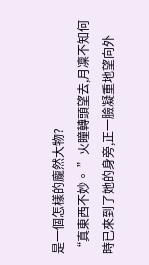是一個怎樣的龐然大物?
“真東西不妙。 ”火瞳轉頭望去,月凜不知何時已來到了她的身旁,正一臉凝重地望向外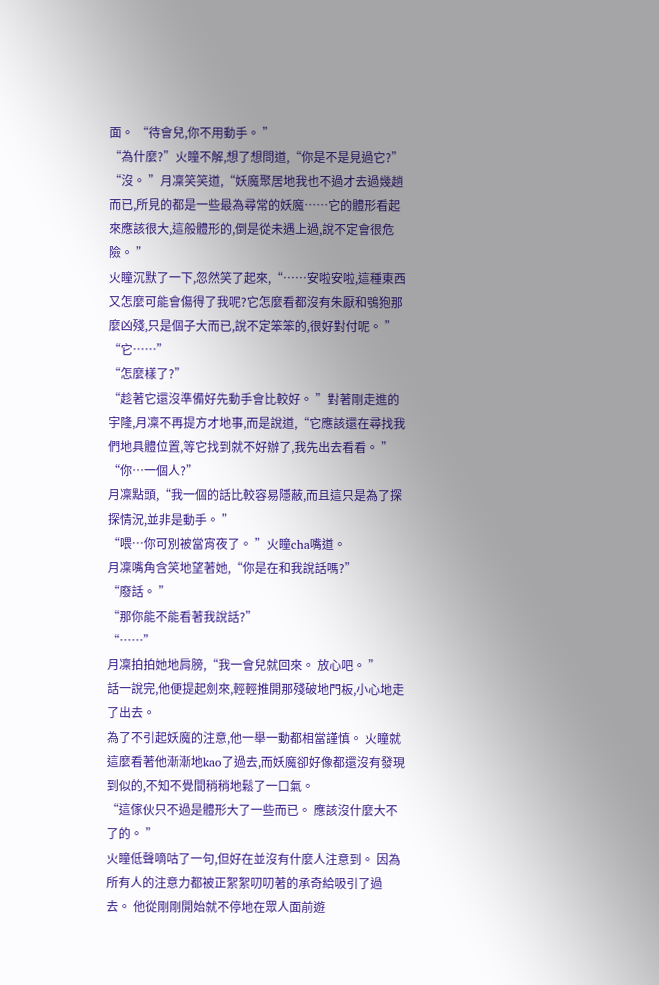面。 “待會兒,你不用動手。 ”
“為什麼?”火瞳不解,想了想問道,“你是不是見過它?”
“沒。 ”月凜笑笑道,“妖魔聚居地我也不過才去過幾趟而已,所見的都是一些最為尋常的妖魔……它的體形看起來應該很大,這般體形的,倒是從未遇上過,說不定會很危險。 ”
火瞳沉默了一下,忽然笑了起來,“……安啦安啦,這種東西又怎麼可能會傷得了我呢?它怎麼看都沒有朱厭和鴞狍那麼凶殘,只是個子大而已,說不定笨笨的,很好對付呢。 ”
“它……”
“怎麼樣了?”
“趁著它還沒準備好先動手會比較好。 ”對著剛走進的宇隆,月凜不再提方才地事,而是說道,“它應該還在尋找我們地具體位置,等它找到就不好辦了,我先出去看看。 ”
“你…一個人?”
月凜點頭,“我一個的話比較容易隱蔽,而且這只是為了探探情況,並非是動手。 ”
“喂…你可別被當宵夜了。 ”火瞳cha嘴道。
月凜嘴角含笑地望著她,“你是在和我說話嗎?”
“廢話。 ”
“那你能不能看著我說話?”
“……”
月凜拍拍她地肩膀,“我一會兒就回來。 放心吧。 ”
話一說完,他便提起劍來,輕輕推開那殘破地門板,小心地走了出去。
為了不引起妖魔的注意,他一舉一動都相當謹慎。 火瞳就這麼看著他漸漸地kao了過去,而妖魔卻好像都還沒有發現到似的,不知不覺間稍稍地鬆了一口氣。
“這傢伙只不過是體形大了一些而已。 應該沒什麼大不了的。 ”
火瞳低聲嘀咕了一句,但好在並沒有什麼人注意到。 因為所有人的注意力都被正絮絮叨叨著的承奇給吸引了過去。 他從剛剛開始就不停地在眾人面前遊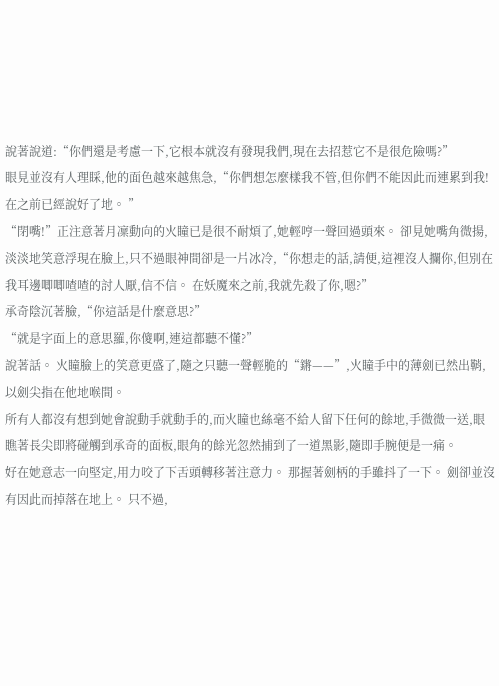說著說道:“你們還是考慮一下,它根本就沒有發現我們,現在去招惹它不是很危險嗎?”
眼見並沒有人理睬,他的面色越來越焦急,“你們想怎麼樣我不管,但你們不能因此而連累到我!在之前已經說好了地。 ”
“閉嘴!”正注意著月凜動向的火瞳已是很不耐煩了,她輕哼一聲回過頭來。 卻見她嘴角微揚,淡淡地笑意浮現在臉上,只不過眼神間卻是一片冰冷,“你想走的話,請便,這裡沒人攔你,但別在我耳邊唧唧喳喳的討人厭,信不信。 在妖魔來之前,我就先殺了你,嗯?”
承奇陰沉著臉,“你這話是什麼意思?”
“就是字面上的意思羅,你傻啊,連這都聽不懂?”
說著話。 火瞳臉上的笑意更盛了,隨之只聽一聲輕脆的“鏘——”,火瞳手中的薄劍已然出鞘,以劍尖指在他地喉間。
所有人都沒有想到她會說動手就動手的,而火瞳也絲毫不給人留下任何的餘地,手微微一送,眼瞧著長尖即將碰觸到承奇的面板,眼角的餘光忽然捕到了一道黑影,隨即手腕便是一痛。
好在她意志一向堅定,用力咬了下舌頭轉移著注意力。 那握著劍柄的手雖抖了一下。 劍卻並沒有因此而掉落在地上。 只不過,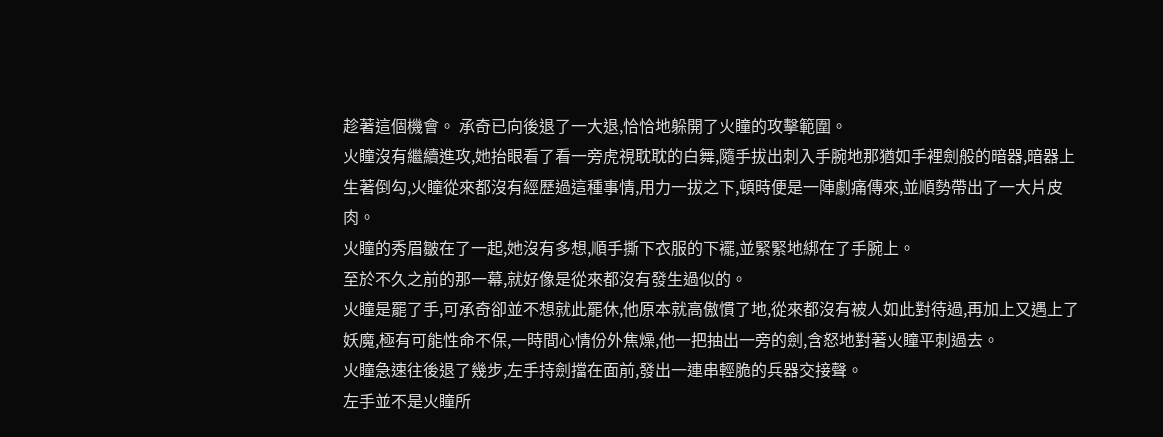趁著這個機會。 承奇已向後退了一大退,恰恰地躲開了火瞳的攻擊範圍。
火瞳沒有繼續進攻,她抬眼看了看一旁虎視耽耽的白舞,隨手拔出刺入手腕地那猶如手裡劍般的暗器,暗器上生著倒勾,火瞳從來都沒有經歷過這種事情,用力一拔之下,頓時便是一陣劇痛傳來,並順勢帶出了一大片皮肉。
火瞳的秀眉皺在了一起,她沒有多想,順手撕下衣服的下襬,並緊緊地綁在了手腕上。
至於不久之前的那一幕,就好像是從來都沒有發生過似的。
火瞳是罷了手,可承奇卻並不想就此罷休,他原本就高傲慣了地,從來都沒有被人如此對待過,再加上又遇上了妖魔,極有可能性命不保,一時間心情份外焦燥,他一把抽出一旁的劍,含怒地對著火瞳平刺過去。
火瞳急速往後退了幾步,左手持劍擋在面前,發出一連串輕脆的兵器交接聲。
左手並不是火瞳所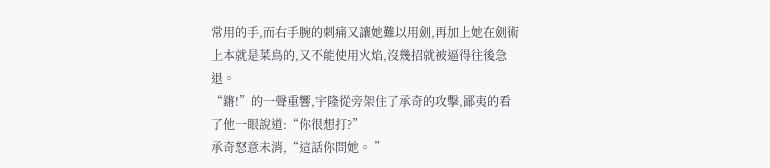常用的手,而右手腕的刺痛又讓她難以用劍,再加上她在劍術上本就是菜鳥的,又不能使用火焰,沒幾招就被逼得往後急退。
“鏘!”的一聲重響,宇隆從旁架住了承奇的攻擊,鄙夷的看了他一眼說道:“你很想打?”
承奇怒意未消,“這話你問她。 ”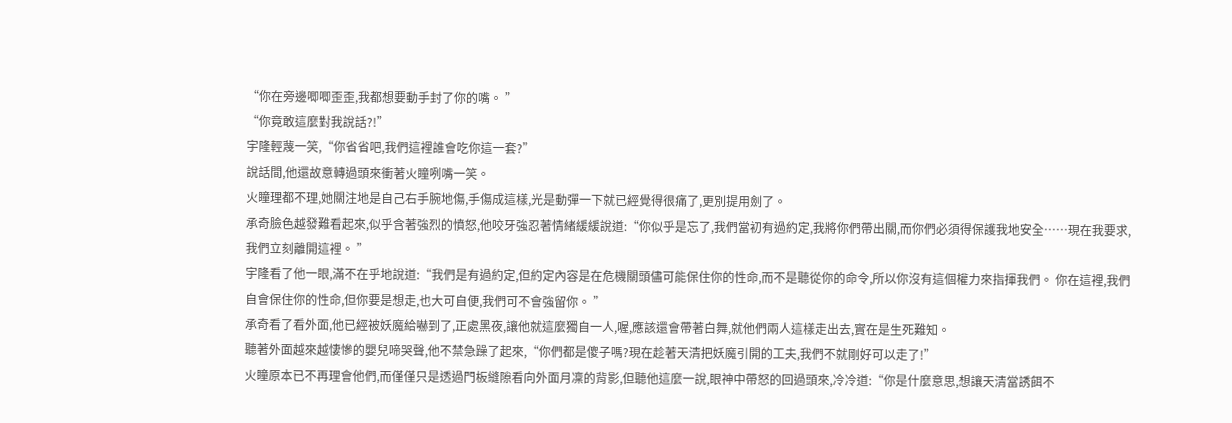“你在旁邊唧唧歪歪,我都想要動手封了你的嘴。 ”
“你竟敢這麼對我說話?!”
宇隆輕蔑一笑,“你省省吧,我們這裡誰會吃你這一套?”
說話間,他還故意轉過頭來衝著火瞳咧嘴一笑。
火瞳理都不理,她關注地是自己右手腕地傷,手傷成這樣,光是動彈一下就已經覺得很痛了,更別提用劍了。
承奇臉色越發難看起來,似乎含著強烈的憤怒,他咬牙強忍著情緒緩緩說道:“你似乎是忘了,我們當初有過約定,我將你們帶出關,而你們必須得保護我地安全……現在我要求,我們立刻離開這裡。 ”
宇隆看了他一眼,滿不在乎地說道:“我們是有過約定,但約定內容是在危機關頭儘可能保住你的性命,而不是聽從你的命令,所以你沒有這個權力來指揮我們。 你在這裡,我們自會保住你的性命,但你要是想走,也大可自便,我們可不會強留你。 ”
承奇看了看外面,他已經被妖魔給嚇到了,正處黑夜,讓他就這麼獨自一人,喔,應該還會帶著白舞,就他們兩人這樣走出去,實在是生死難知。
聽著外面越來越悽慘的嬰兒啼哭聲,他不禁急躁了起來,“你們都是傻子嗎?現在趁著天清把妖魔引開的工夫,我們不就剛好可以走了!”
火瞳原本已不再理會他們,而僅僅只是透過門板縫隙看向外面月凜的背影,但聽他這麼一說,眼神中帶怒的回過頭來,冷冷道:“你是什麼意思,想讓天清當誘餌不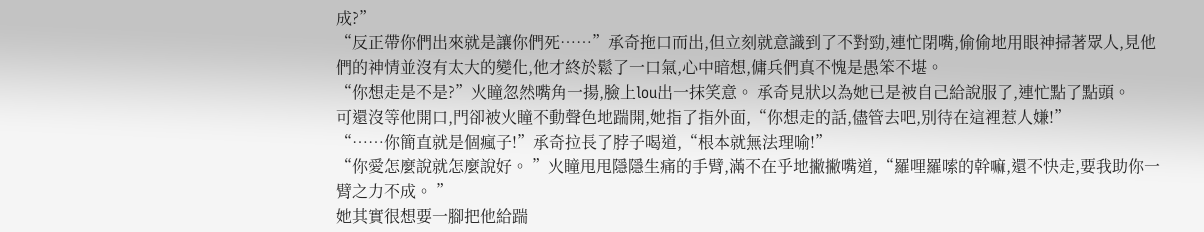成?”
“反正帶你們出來就是讓你們死……”承奇拖口而出,但立刻就意識到了不對勁,連忙閉嘴,偷偷地用眼神掃著眾人,見他們的神情並沒有太大的變化,他才終於鬆了一口氣,心中暗想,傭兵們真不愧是愚笨不堪。
“你想走是不是?”火瞳忽然嘴角一揚,臉上lou出一抹笑意。 承奇見狀以為她已是被自己給說服了,連忙點了點頭。
可還沒等他開口,門卻被火瞳不動聲色地踹開,她指了指外面,“你想走的話,儘管去吧,別待在這裡惹人嫌!”
“……你簡直就是個瘋子!”承奇拉長了脖子喝道,“根本就無法理喻!”
“你愛怎麼說就怎麼說好。 ”火瞳甩甩隱隱生痛的手臂,滿不在乎地撇撇嘴道,“羅哩羅嗦的幹嘛,還不快走,要我助你一臂之力不成。 ”
她其實很想要一腳把他給踹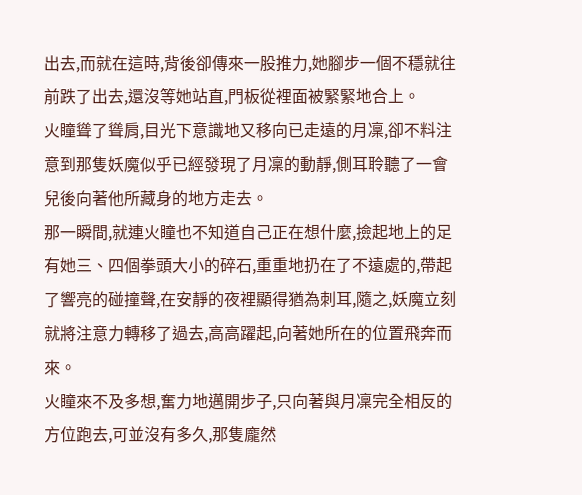出去,而就在這時,背後卻傳來一股推力,她腳步一個不穩就往前跌了出去,還沒等她站直,門板從裡面被緊緊地合上。
火瞳聳了聳肩,目光下意識地又移向已走遠的月凜,卻不料注意到那隻妖魔似乎已經發現了月凜的動靜,側耳聆聽了一會兒後向著他所藏身的地方走去。
那一瞬間,就連火瞳也不知道自己正在想什麼,撿起地上的足有她三、四個拳頭大小的碎石,重重地扔在了不遠處的,帶起了響亮的碰撞聲,在安靜的夜裡顯得猶為刺耳,隨之,妖魔立刻就將注意力轉移了過去,高高躍起,向著她所在的位置飛奔而來。
火瞳來不及多想,奮力地邁開步子,只向著與月凜完全相反的方位跑去,可並沒有多久,那隻龐然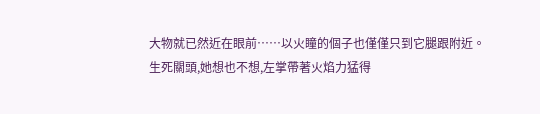大物就已然近在眼前……以火瞳的個子也僅僅只到它腿跟附近。
生死關頭,她想也不想,左掌帶著火焰力猛得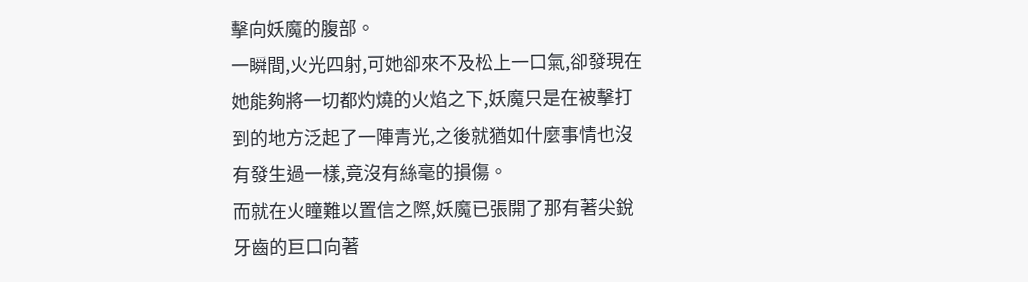擊向妖魔的腹部。
一瞬間,火光四射,可她卻來不及松上一口氣,卻發現在她能夠將一切都灼燒的火焰之下,妖魔只是在被擊打到的地方泛起了一陣青光,之後就猶如什麼事情也沒有發生過一樣,竟沒有絲毫的損傷。
而就在火瞳難以置信之際,妖魔已張開了那有著尖銳牙齒的巨口向著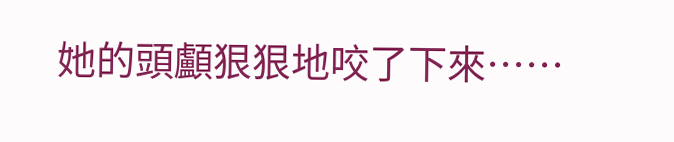她的頭顱狠狠地咬了下來……